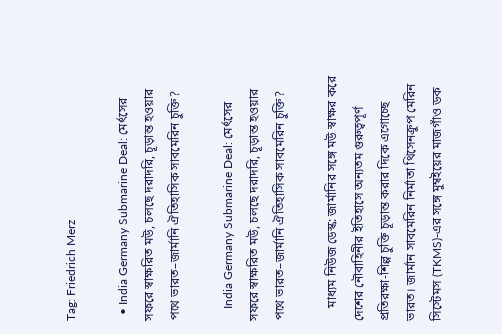Tag: Friedrich Merz

  • India Germany Submarine Deal: মের্ৎসের সফরে স্বাক্ষরিত মউ, চলছে দরাদরি, চূড়ান্ত হওয়ার পথে ভারত–জার্মানি ঐতিহাসিক সাবমেরিন চুক্তি?

    India Germany Submarine Deal: মের্ৎসের সফরে স্বাক্ষরিত মউ, চলছে দরাদরি, চূড়ান্ত হওয়ার পথে ভারত–জার্মানি ঐতিহাসিক সাবমেরিন চুক্তি?

    মাধ্যম নিউজ ডেস্ক: জার্মানির সঙ্গে মউ স্বাক্ষর করে দেশের নৌবাহিনীর ইতিহাসে অন্যতম গুরুত্বপূর্ণ প্রতিরক্ষা-শিল্প চুক্তি চূড়ান্ত করার দিকে এগোচ্ছে ভারত। জার্মান সাবমেরিন নির্মাতা থিসেনক্রুপ মেরিন সিস্টেমস (TKMS)-এর সঙ্গে মুম্বইয়ের মাজগাঁও ডক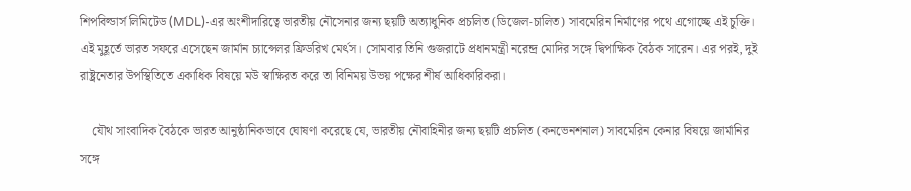শিপবিল্ডার্স লিমিটেড (MDL)-এর অংশীদারিত্বে ভারতীয় নৌসেনার জন্য ছয়টি অত্যাধুনিক প্রচলিত (ডিজেল-চালিত) সাবমেরিন নির্মাণের পথে এগোচ্ছে এই চুক্তি। এই মুহূর্তে ভারত সফরে এসেছেন জার্মান চ্যান্সেলর ফ্রিডরিখ মের্ৎস। সোমবার তিনি গুজরাটে প্রধানমন্ত্রী নরেন্দ্র মোদির সঙ্গে দ্বিপাক্ষিক বৈঠক সারেন। এর পরই, দুই রাষ্ট্রনেতার উপস্থিতিতে একাধিক বিষয়ে মউ স্বাক্ষিরত করে তা বিনিময় উভয় পক্ষের শীর্ষ আধিকারিকরা।

    যৌথ সাংবাদিক বৈঠকে ভারত আনুষ্ঠানিকভাবে ঘোষণা করেছে যে, ভারতীয় নৌবাহিনীর জন্য ছয়টি প্রচলিত (কনভেনশনাল) সাবমেরিন কেনার বিষয়ে জার্মানির সঙ্গে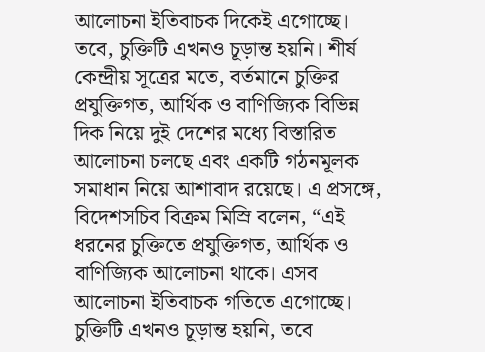আলোচনা ইতিবাচক দিকেই এগোচ্ছে। তবে, চুক্তিটি এখনও চূড়ান্ত হয়নি। শীর্ষ কেন্দ্রীয় সূত্রের মতে, বর্তমানে চুক্তির প্রযুক্তিগত, আর্থিক ও বাণিজ্যিক বিভিন্ন দিক নিয়ে দুই দেশের মধ্যে বিস্তারিত আলোচনা চলছে এবং একটি গঠনমূলক সমাধান নিয়ে আশাবাদ রয়েছে। এ প্রসঙ্গে, বিদেশসচিব বিক্রম মিস্রি বলেন, “এই ধরনের চুক্তিতে প্রযুক্তিগত, আর্থিক ও বাণিজ্যিক আলোচনা থাকে। এসব আলোচনা ইতিবাচক গতিতে এগোচ্ছে। চুক্তিটি এখনও চূড়ান্ত হয়নি, তবে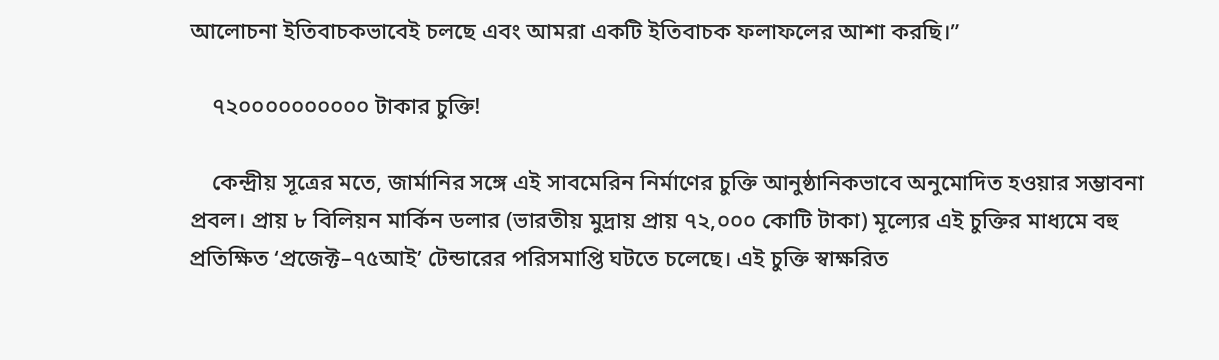আলোচনা ইতিবাচকভাবেই চলছে এবং আমরা একটি ইতিবাচক ফলাফলের আশা করছি।”

    ৭২০০০০০০০০০০ টাকার চুক্তি!

    কেন্দ্রীয় সূত্রের মতে, জার্মানির সঙ্গে এই সাবমেরিন নির্মাণের চুক্তি আনুষ্ঠানিকভাবে অনুমোদিত হওয়ার সম্ভাবনা প্রবল। প্রায় ৮ বিলিয়ন মার্কিন ডলার (ভারতীয় মুদ্রায় প্রায় ৭২,০০০ কোটি টাকা) মূল্যের এই চুক্তির মাধ্যমে বহু প্রতিক্ষিত ‘প্রজেক্ট–৭৫আই’ টেন্ডারের পরিসমাপ্তি ঘটতে চলেছে। এই চুক্তি স্বাক্ষরিত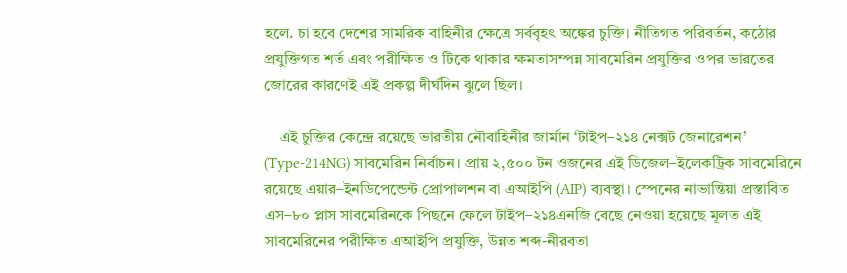হলে. চা হবে দেশের সামরিক বাহিনীর ক্ষেত্রে সর্ববৃহৎ অঙ্কের চুক্তি। নীতিগত পরিবর্তন, কঠোর প্রযুক্তিগত শর্ত এবং পরীক্ষিত ও টিকে থাকার ক্ষমতাসম্পন্ন সাবমেরিন প্রযুক্তির ওপর ভারতের জোরের কারণেই এই প্রকল্প দীর্ঘদিন ঝুলে ছিল।

    এই চুক্তির কেন্দ্রে রয়েছে ভারতীয় নৌবাহিনীর জার্মান ‘টাইপ–২১৪ নেক্সট জেনারেশন’ (Type-214NG) সাবমেরিন নির্বাচন। প্রায় ২,৫০০ টন ওজনের এই ডিজেল–ইলেকট্রিক সাবমেরিনে রয়েছে এয়ার–ইনডিপেন্ডেন্ট প্রোপালশন বা এআইপি (AIP) ব্যবস্থা। স্পেনের নাভান্তিয়া প্রস্তাবিত এস–৮০ প্লাস সাবমেরিনকে পিছনে ফেলে টাইপ–২১৪এনজি বেছে নেওয়া হয়েছে মূলত এই সাবমেরিনের পরীক্ষিত এআইপি প্রযুক্তি, উন্নত শব্দ-নীরবতা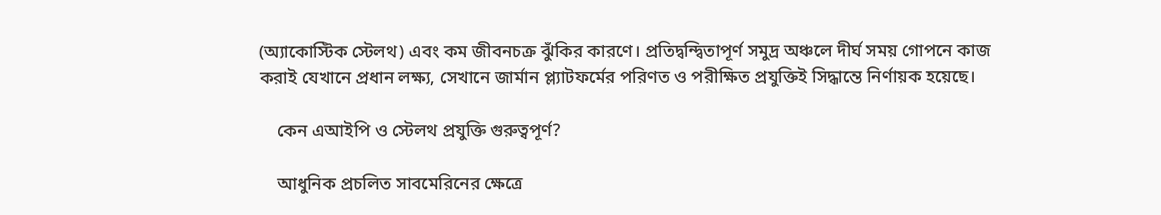(অ্যাকোস্টিক স্টেলথ) এবং কম জীবনচক্র ঝুঁকির কারণে। প্রতিদ্বন্দ্বিতাপূর্ণ সমুদ্র অঞ্চলে দীর্ঘ সময় গোপনে কাজ করাই যেখানে প্রধান লক্ষ্য, সেখানে জার্মান প্ল্যাটফর্মের পরিণত ও পরীক্ষিত প্রযুক্তিই সিদ্ধান্তে নির্ণায়ক হয়েছে।

    কেন এআইপি ও স্টেলথ প্রযুক্তি গুরুত্বপূর্ণ?

    আধুনিক প্রচলিত সাবমেরিনের ক্ষেত্রে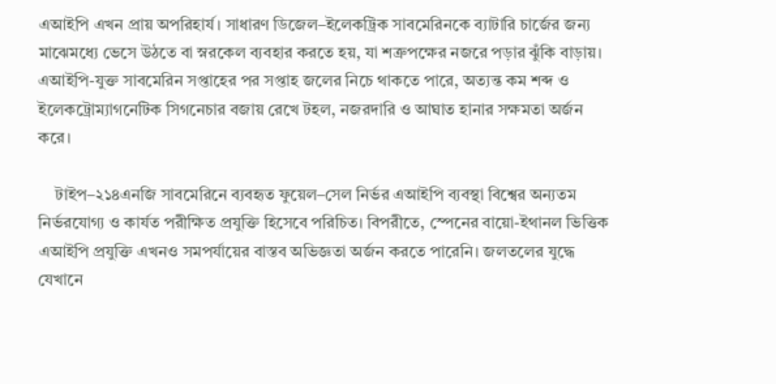এআইপি এখন প্রায় অপরিহার্য। সাধারণ ডিজেল–ইলেকট্রিক সাবমেরিনকে ব্যাটারি চার্জের জন্য মাঝেমধ্যে ভেসে উঠতে বা স্নরকেল ব্যবহার করতে হয়, যা শত্রুপক্ষের নজরে পড়ার ঝুঁকি বাড়ায়। এআইপি-যুক্ত সাবমেরিন সপ্তাহের পর সপ্তাহ জলের নিচে থাকতে পারে, অত্যন্ত কম শব্দ ও ইলেকট্রোম্যাগনেটিক সিগনেচার বজায় রেখে টহল, নজরদারি ও আঘাত হানার সক্ষমতা অর্জন করে।

    টাইপ–২১৪এনজি সাবমেরিনে ব্যবহৃত ফুয়েল–সেল নির্ভর এআইপি ব্যবস্থা বিশ্বের অন্যতম নির্ভরযোগ্য ও কার্যত পরীক্ষিত প্রযুক্তি হিসেবে পরিচিত। বিপরীতে, স্পেনের বায়ো-ইথানল ভিত্তিক এআইপি প্রযুক্তি এখনও সমপর্যায়ের বাস্তব অভিজ্ঞতা অর্জন করতে পারেনি। জলতলের যুদ্ধে যেখানে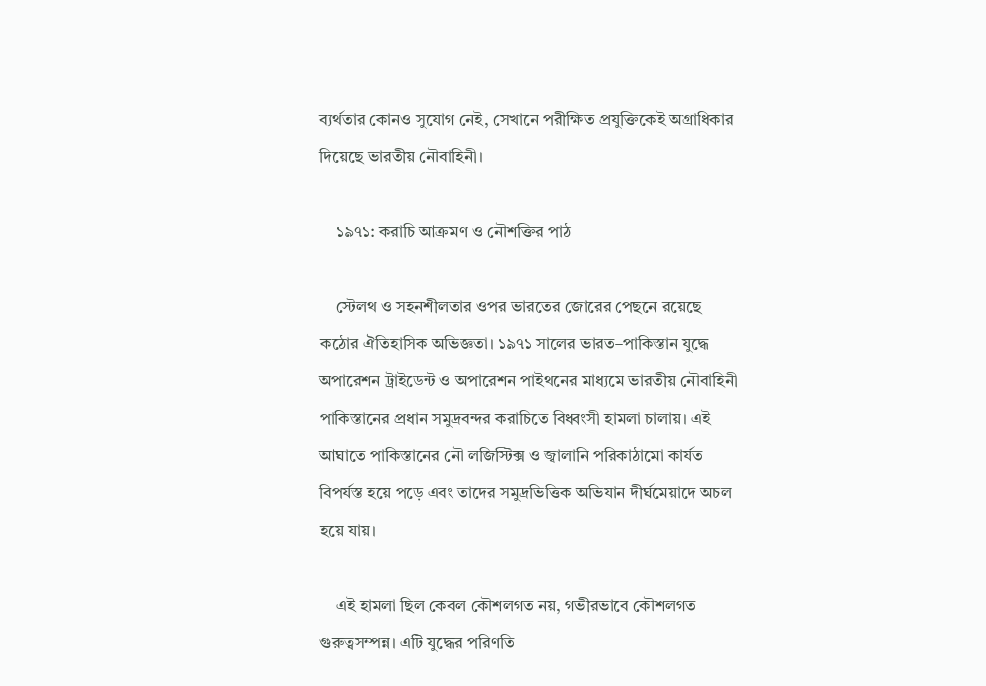ব্যর্থতার কোনও সুযোগ নেই, সেখানে পরীক্ষিত প্রযুক্তিকেই অগ্রাধিকার দিয়েছে ভারতীয় নৌবাহিনী।

    ১৯৭১: করাচি আক্রমণ ও নৌশক্তির পাঠ

    স্টেলথ ও সহনশীলতার ওপর ভারতের জোরের পেছনে রয়েছে কঠোর ঐতিহাসিক অভিজ্ঞতা। ১৯৭১ সালের ভারত–পাকিস্তান যুদ্ধে অপারেশন ট্রাইডেন্ট ও অপারেশন পাইথনের মাধ্যমে ভারতীয় নৌবাহিনী পাকিস্তানের প্রধান সমুদ্রবন্দর করাচিতে বিধ্বংসী হামলা চালায়। এই আঘাতে পাকিস্তানের নৌ লজিস্টিক্স ও জ্বালানি পরিকাঠামো কার্যত বিপর্যস্ত হয়ে পড়ে এবং তাদের সমুদ্রভিত্তিক অভিযান দীর্ঘমেয়াদে অচল হয়ে যায়।

    এই হামলা ছিল কেবল কৌশলগত নয়, গভীরভাবে কৌশলগত গুরুত্বসম্পন্ন। এটি যুদ্ধের পরিণতি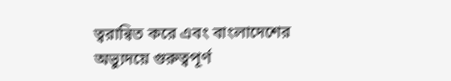ত্বরান্বিত করে এবং বাংলাদেশের অভ্যুদয়ে গুরুত্বপূর্ণ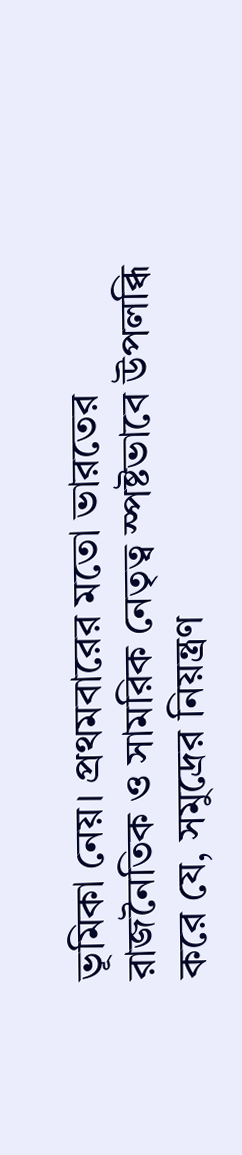ভূমিকা নেয়। প্রথমবারের মতো ভারতের রাজনৈতিক ও সামরিক নেতৃত্ব স্পষ্টভাবে উপলব্ধি করে যে, সমুদ্রের নিয়ন্ত্রণ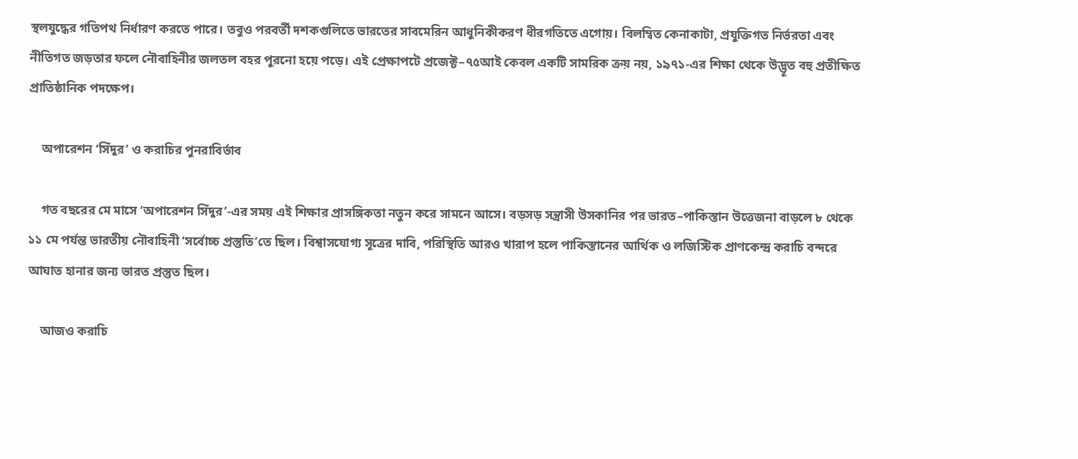স্থলযুদ্ধের গতিপথ নির্ধারণ করতে পারে। তবুও পরবর্তী দশকগুলিতে ভারতের সাবমেরিন আধুনিকীকরণ ধীরগতিতে এগোয়। বিলম্বিত কেনাকাটা, প্রযুক্তিগত নির্ভরতা এবং নীতিগত জড়তার ফলে নৌবাহিনীর জলতল বহর পুরনো হয়ে পড়ে। এই প্রেক্ষাপটে প্রজেক্ট–৭৫আই কেবল একটি সামরিক ক্রয় নয়, ১৯৭১-এর শিক্ষা থেকে উদ্ভূত বহু প্রতীক্ষিত প্রাতিষ্ঠানিক পদক্ষেপ।

    অপারেশন ‘সিঁদুর’ ও করাচির পুনরাবির্ভাব

    গত বছরের মে মাসে ‘অপারেশন সিঁদুর’-এর সময় এই শিক্ষার প্রাসঙ্গিকতা নতুন করে সামনে আসে। বড়সড় সন্ত্রাসী উসকানির পর ভারত–পাকিস্তান উত্তেজনা বাড়লে ৮ থেকে ১১ মে পর্যন্ত ভারতীয় নৌবাহিনী ‘সর্বোচ্চ প্রস্তুতি’তে ছিল। বিশ্বাসযোগ্য সূত্রের দাবি, পরিস্থিতি আরও খারাপ হলে পাকিস্তানের আর্থিক ও লজিস্টিক প্রাণকেন্দ্র করাচি বন্দরে আঘাত হানার জন্য ভারত প্রস্তুত ছিল।

    আজও করাচি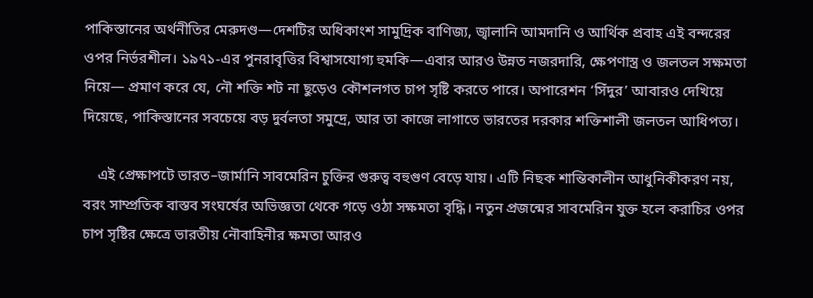পাকিস্তানের অর্থনীতির মেরুদণ্ড—দেশটির অধিকাংশ সামুদ্রিক বাণিজ্য, জ্বালানি আমদানি ও আর্থিক প্রবাহ এই বন্দরের ওপর নির্ভরশীল। ১৯৭১-এর পুনরাবৃত্তির বিশ্বাসযোগ্য হুমকি—এবার আরও উন্নত নজরদারি, ক্ষেপণাস্ত্র ও জলতল সক্ষমতা নিয়ে— প্রমাণ করে যে, নৌ শক্তি শট না ছুড়েও কৌশলগত চাপ সৃষ্টি করতে পারে। অপারেশন ‘সিঁদুর’ আবারও দেখিয়ে দিয়েছে, পাকিস্তানের সবচেয়ে বড় দুর্বলতা সমুদ্রে, আর তা কাজে লাগাতে ভারতের দরকার শক্তিশালী জলতল আধিপত্য।

    এই প্রেক্ষাপটে ভারত–জার্মানি সাবমেরিন চুক্তির গুরুত্ব বহুগুণ বেড়ে যায়। এটি নিছক শান্তিকালীন আধুনিকীকরণ নয়, বরং সাম্প্রতিক বাস্তব সংঘর্ষের অভিজ্ঞতা থেকে গড়ে ওঠা সক্ষমতা বৃদ্ধি। নতুন প্রজন্মের সাবমেরিন যুক্ত হলে করাচির ওপর চাপ সৃষ্টির ক্ষেত্রে ভারতীয় নৌবাহিনীর ক্ষমতা আরও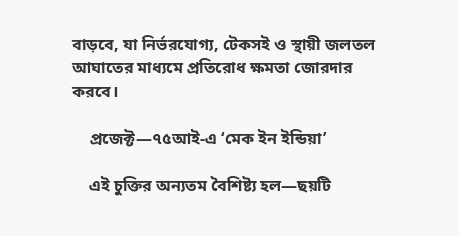বাড়বে, যা নির্ভরযোগ্য, টেকসই ও স্থায়ী জলতল আঘাতের মাধ্যমে প্রতিরোধ ক্ষমতা জোরদার করবে।

    প্রজেক্ট—৭৫আই-এ ‘মেক ইন ইন্ডিয়া’

    এই চুক্তির অন্যতম বৈশিষ্ট্য হল—ছয়টি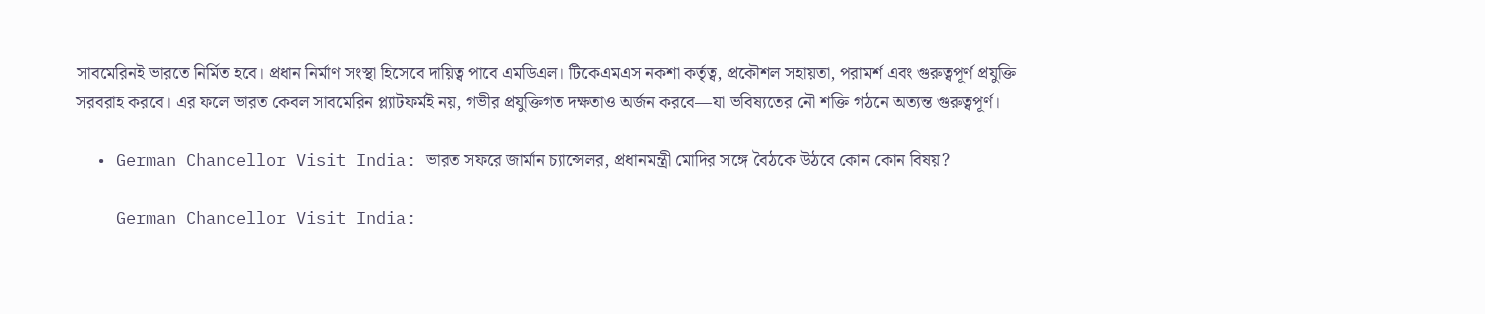সাবমেরিনই ভারতে নির্মিত হবে। প্রধান নির্মাণ সংস্থা হিসেবে দায়িত্ব পাবে এমডিএল। টিকেএমএস নকশা কর্তৃত্ব, প্রকৌশল সহায়তা, পরামর্শ এবং গুরুত্বপূর্ণ প্রযুক্তি সরবরাহ করবে। এর ফলে ভারত কেবল সাবমেরিন প্ল্যাটফর্মই নয়, গভীর প্রযুক্তিগত দক্ষতাও অর্জন করবে—যা ভবিষ্যতের নৌ শক্তি গঠনে অত্যন্ত গুরুত্বপূর্ণ।

  • German Chancellor Visit India: ভারত সফরে জার্মান চ্যান্সেলর, প্রধানমন্ত্রী মোদির সঙ্গে বৈঠকে উঠবে কোন কোন বিষয়?

    German Chancellor Visit India: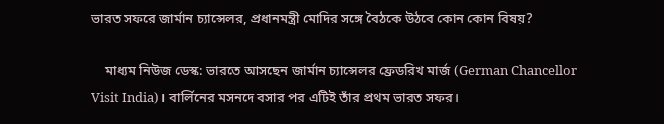ভারত সফরে জার্মান চ্যান্সেলর, প্রধানমন্ত্রী মোদির সঙ্গে বৈঠকে উঠবে কোন কোন বিষয়?

    মাধ্যম নিউজ ডেস্ক: ভারতে আসছেন জার্মান চ্যান্সেলর ফ্রেডরিখ মার্জ (German Chancellor Visit India)। বার্লিনের মসনদে বসার পর এটিই তাঁর প্রথম ভারত সফর।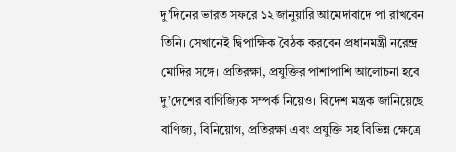দু’দিনের ভারত সফরে ১২ জানুয়ারি আমেদাবাদে পা রাখবেন তিনি। সেখানেই দ্বিপাক্ষিক বৈঠক করবেন প্রধানমন্ত্রী নরেন্দ্র মোদির সঙ্গে। প্রতিরক্ষা, প্রযুক্তির পাশাপাশি আলোচনা হবে দু’দেশের বাণিজ্যিক সম্পর্ক নিয়েও। বিদেশ মন্ত্রক জানিয়েছে বাণিজ্য, বিনিয়োগ, প্রতিরক্ষা এবং প্রযুক্তি সহ বিভিন্ন ক্ষেত্রে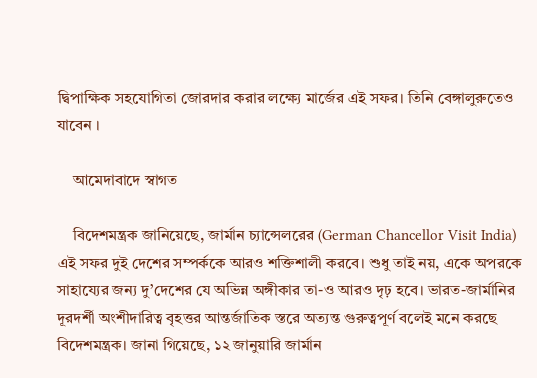দ্বিপাক্ষিক সহযোগিতা জোরদার করার লক্ষ্যে মার্জের এই সফর। তিনি বেঙ্গালুরুতেও যাবেন ।

    আমেদাবাদে স্বাগত

    বিদেশমন্ত্রক জানিয়েছে, জার্মান চ্যান্সেলরের (German Chancellor Visit India) এই সফর দুই দেশের সম্পর্ককে আরও শক্তিশালী করবে। শুধু তাই নয়, একে অপরকে সাহায্যের জন্য দু’দেশের যে অভিন্ন অঙ্গীকার তা-ও আরও দৃঢ় হবে। ভারত-জার্মানির দূরদর্শী অংশীদারিত্ব বৃহত্তর আন্তর্জাতিক স্তরে অত্যন্ত গুরুত্বপূর্ণ বলেই মনে করছে বিদেশমন্ত্রক। জানা গিয়েছে, ১২ জানুয়ারি জার্মান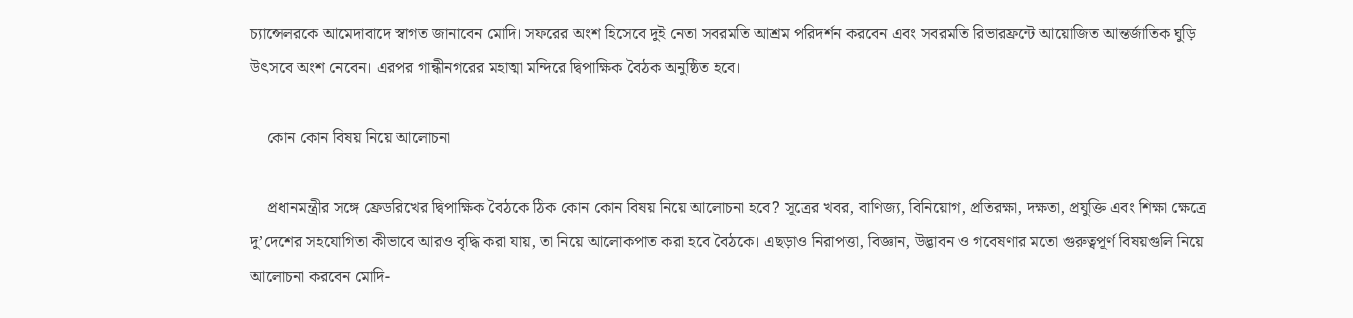চ্যান্সেলরকে আমেদাবাদে স্বাগত জানাবেন মোদি। সফরের অংশ হিসেবে দুই নেতা সবরমতি আশ্রম পরিদর্শন করবেন এবং সবরমতি রিভারফ্রন্টে আয়োজিত আন্তর্জাতিক ঘুড়ি উৎসবে অংশ নেবেন। এরপর গান্ধীনগরের মহাত্মা মন্দিরে দ্বিপাক্ষিক বৈঠক অনুষ্ঠিত হবে।

    কোন কোন বিষয় নিয়ে আলোচনা

    প্রধানমন্ত্রীর সঙ্গে ফ্রেডরিখের দ্বিপাক্ষিক বৈঠকে ঠিক কোন কোন বিষয় নিয়ে আলোচনা হবে? সূত্রের খবর, বাণিজ্য, বিনিয়োগ, প্রতিরক্ষা, দক্ষতা, প্রযুক্তি এবং শিক্ষা ক্ষেত্রে দু’দেশের সহযোগিতা কীভাবে আরও বৃদ্ধি করা যায়, তা নিয়ে আলোকপাত করা হবে বৈঠকে। এছড়াও নিরাপত্তা, বিজ্ঞান, উদ্ভাবন ও গবেষণার মতো গুরুত্বপূর্ণ বিষয়গুলি নিয়ে আলোচনা করবেন মোদি-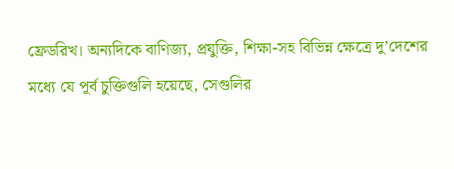ফ্রেডরিখ। অন্যদিকে বাণিজ্য, প্রযুক্তি, শিক্ষা-সহ বিভিন্ন ক্ষেত্রে দু’দেশের মধ্যে যে পূর্ব চুক্তিগুলি হয়েছে, সেগুলির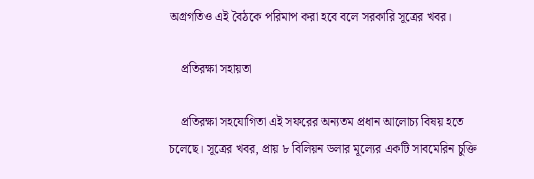অগ্রগতিও এই বৈঠকে পরিমাপ করা হবে বলে সরকারি সূত্রের খবর।

    প্রতিরক্ষা সহায়তা

    প্রতিরক্ষা সহযোগিতা এই সফরের অন্যতম প্রধান আলোচ্য বিষয় হতে চলেছে। সূত্রের খবর, প্রায় ৮ বিলিয়ন ডলার মূল্যের একটি সাবমেরিন চুক্তি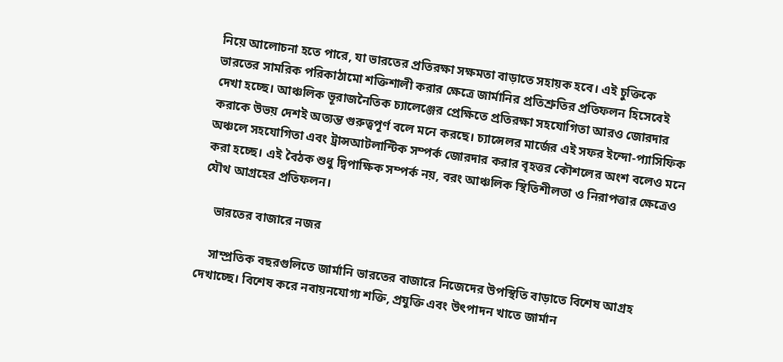নিয়ে আলোচনা হতে পারে, যা ভারতের প্রতিরক্ষা সক্ষমতা বাড়াতে সহায়ক হবে। এই চুক্তিকে ভারতের সামরিক পরিকাঠামো শক্তিশালী করার ক্ষেত্রে জার্মানির প্রতিশ্রুতির প্রতিফলন হিসেবেই দেখা হচ্ছে। আঞ্চলিক ভূরাজনৈতিক চ্যালেঞ্জের প্রেক্ষিতে প্রতিরক্ষা সহযোগিতা আরও জোরদার করাকে উভয় দেশই অত্যন্ত গুরুত্বপূর্ণ বলে মনে করছে। চ্যান্সেলর মার্জের এই সফর ইন্দো-প্যাসিফিক অঞ্চলে সহযোগিতা এবং ট্রান্সআটলান্টিক সম্পর্ক জোরদার করার বৃহত্তর কৌশলের অংশ বলেও মনে করা হচ্ছে। এই বৈঠক শুধু দ্বিপাক্ষিক সম্পর্ক নয়, বরং আঞ্চলিক স্থিতিশীলতা ও নিরাপত্তার ক্ষেত্রেও যৌথ আগ্রহের প্রতিফলন।

    ভারতের বাজারে নজর

    সাম্প্রতিক বছরগুলিতে জার্মানি ভারতের বাজারে নিজেদের উপস্থিতি বাড়াতে বিশেষ আগ্রহ দেখাচ্ছে। বিশেষ করে নবায়নযোগ্য শক্তি, প্রযুক্তি এবং উৎপাদন খাতে জার্মান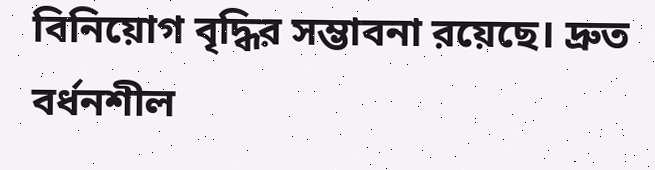বিনিয়োগ বৃদ্ধির সম্ভাবনা রয়েছে। দ্রুত বর্ধনশীল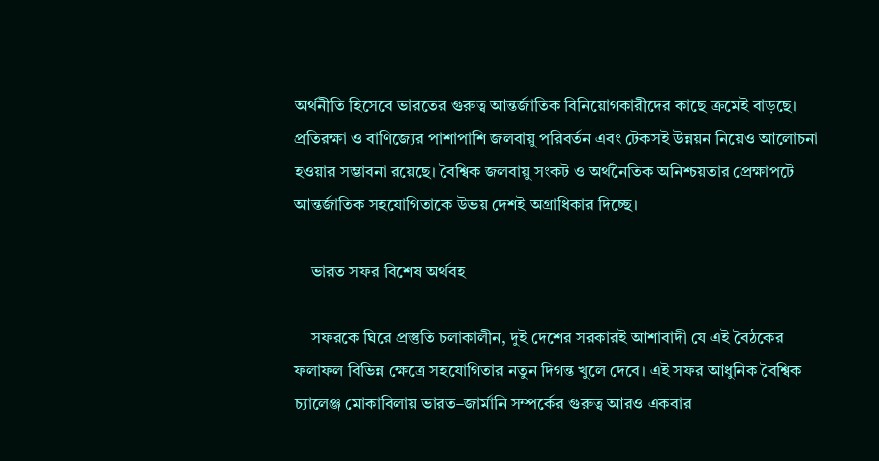অর্থনীতি হিসেবে ভারতের গুরুত্ব আন্তর্জাতিক বিনিয়োগকারীদের কাছে ক্রমেই বাড়ছে। প্রতিরক্ষা ও বাণিজ্যের পাশাপাশি জলবায়ু পরিবর্তন এবং টেকসই উন্নয়ন নিয়েও আলোচনা হওয়ার সম্ভাবনা রয়েছে। বৈশ্বিক জলবায়ু সংকট ও অর্থনৈতিক অনিশ্চয়তার প্রেক্ষাপটে আন্তর্জাতিক সহযোগিতাকে উভয় দেশই অগ্রাধিকার দিচ্ছে।

    ভারত সফর বিশেষ অর্থবহ

    সফরকে ঘিরে প্রস্তুতি চলাকালীন, দুই দেশের সরকারই আশাবাদী যে এই বৈঠকের ফলাফল বিভিন্ন ক্ষেত্রে সহযোগিতার নতুন দিগন্ত খুলে দেবে। এই সফর আধুনিক বৈশ্বিক চ্যালেঞ্জ মোকাবিলায় ভারত–জার্মানি সম্পর্কের গুরুত্ব আরও একবার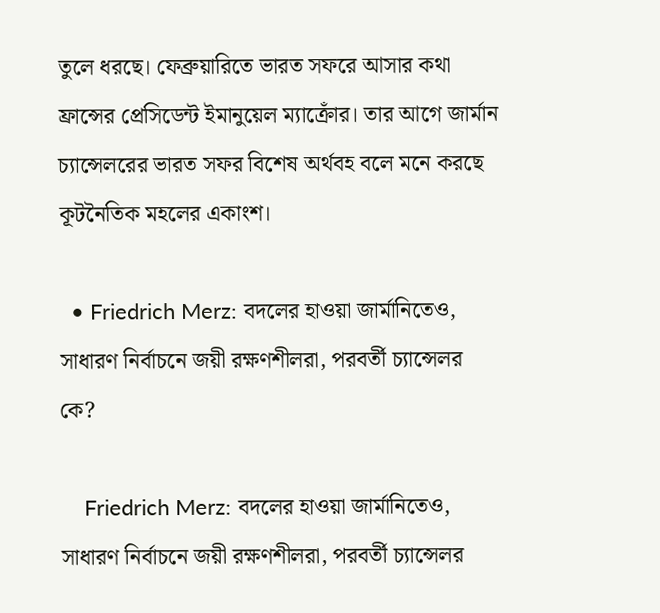তুলে ধরছে। ফেব্রুয়ারিতে ভারত সফরে আসার কথা ফ্রান্সের প্রেসিডেন্ট ইমানুয়েল ম্যাক্রোঁর। তার আগে জার্মান চ্যান্সেলরের ভারত সফর বিশেষ অর্থবহ বলে মনে করছে কূটনৈতিক মহলের একাংশ।

  • Friedrich Merz: বদলের হাওয়া জার্মানিতেও, সাধারণ নির্বাচনে জয়ী রক্ষণশীলরা, পরবর্তী চ্যান্সেলর কে?

    Friedrich Merz: বদলের হাওয়া জার্মানিতেও, সাধারণ নির্বাচনে জয়ী রক্ষণশীলরা, পরবর্তী চ্যান্সেলর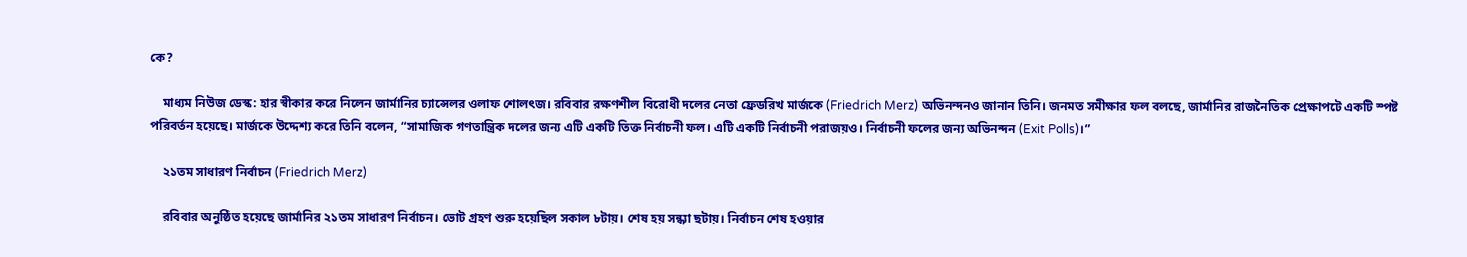কে?

    মাধ্যম নিউজ ডেস্ক: হার স্বীকার করে নিলেন জার্মানির চ্যান্সেলর ওলাফ শোলৎজ। রবিবার রক্ষণশীল বিরোধী দলের নেতা ফ্রেডরিখ মার্জকে (Friedrich Merz) অভিনন্দনও জানান তিনি। জনমত সমীক্ষার ফল বলছে, জার্মানির রাজনৈতিক প্রেক্ষাপটে একটি স্পষ্ট পরিবর্তন হয়েছে। মার্জকে উদ্দেশ্য করে তিনি বলেন, “সামাজিক গণতান্ত্রিক দলের জন্য এটি একটি তিক্ত নির্বাচনী ফল। এটি একটি নির্বাচনী পরাজয়ও। নির্বাচনী ফলের জন্য অভিনন্দন (Exit Polls)।”

    ২১তম সাধারণ নির্বাচন (Friedrich Merz)

    রবিবার অনুষ্ঠিত হয়েছে জার্মানির ২১তম সাধারণ নির্বাচন। ভোট গ্রহণ শুরু হয়েছিল সকাল ৮টায়। শেষ হয় সন্ধ্যা ছটায়। নির্বাচন শেষ হওয়ার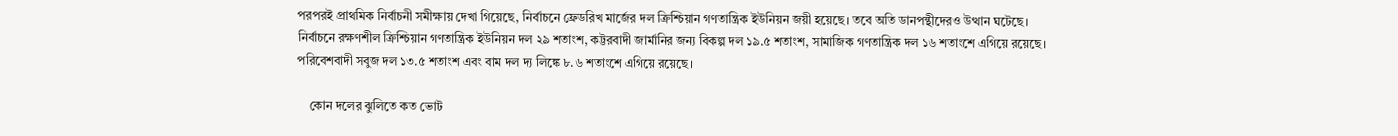পরপরই প্রাথমিক নির্বাচনী সমীক্ষায় দেখা গিয়েছে, নির্বাচনে ফ্রেডরিখ মার্জের দল ক্রিশ্চিয়ান গণতান্ত্রিক ইউনিয়ন জয়ী হয়েছে। তবে অতি ডানপন্থীদেরও উত্থান ঘটেছে। নির্বাচনে রক্ষণশীল ক্রিশ্চিয়ান গণতান্ত্রিক ইউনিয়ন দল ২৯ শতাংশ, কট্টরবাদী জার্মানির জন্য বিকল্প দল ১৯.৫ শতাংশ, সামাজিক গণতান্ত্রিক দল ১৬ শতাংশে এগিয়ে রয়েছে। পরিবেশবাদী সবুজ দল ১৩.৫ শতাংশ এবং বাম দল দ্য লিঙ্কে ৮.৬ শতাংশে এগিয়ে রয়েছে।

    কোন দলের ঝুলিতে কত ভোট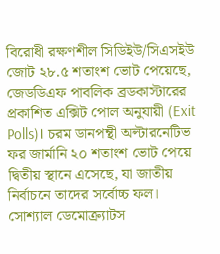বিরোধী রক্ষণশীল সিডিইউ/সিএসইউ জোট ২৮.৫ শতাংশ ভোট পেয়েছে, জেডডিএফ পাবলিক ব্রডকাস্টারের প্রকাশিত এক্সিট পোল অনুযায়ী (Exit Polls)। চরম ডানপন্থী অল্টারনেটিভ ফর জার্মানি ২০ শতাংশ ভোট পেয়ে দ্বিতীয় স্থানে এসেছে, যা জাতীয় নির্বাচনে তাদের সর্বোচ্চ ফল। সোশ্যাল ডেমোক্র্যাটস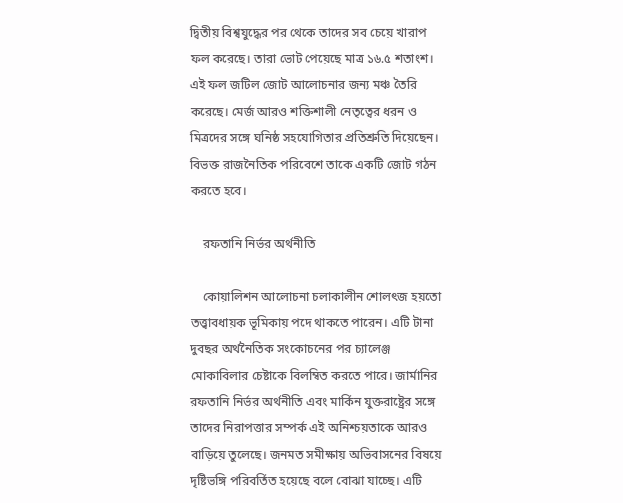দ্বিতীয় বিশ্বযুদ্ধের পর থেকে তাদের সব চেয়ে খারাপ ফল করেছে। তারা ভোট পেয়েছে মাত্র ১৬.৫ শতাংশ। এই ফল জটিল জোট আলোচনার জন্য মঞ্চ তৈরি করেছে। মের্জ আরও শক্তিশালী নেতৃত্বের ধরন ও মিত্রদের সঙ্গে ঘনিষ্ঠ সহযোগিতার প্রতিশ্রুতি দিয়েছেন। বিভক্ত রাজনৈতিক পরিবেশে তাকে একটি জোট গঠন করতে হবে।

    রফতানি নির্ভর অর্থনীতি

    কোয়ালিশন আলোচনা চলাকালীন শোলৎজ হয়তো তত্ত্বাবধায়ক ভূমিকায় পদে থাকতে পারেন। এটি টানা দুবছর অর্থনৈতিক সংকোচনের পর চ্যালেঞ্জ মোকাবিলার চেষ্টাকে বিলম্বিত করতে পারে। জার্মানির রফতানি নির্ভর অর্থনীতি এবং মার্কিন যুক্তরাষ্ট্রের সঙ্গে তাদের নিরাপত্তার সম্পর্ক এই অনিশ্চয়তাকে আরও বাড়িয়ে তুলেছে। জনমত সমীক্ষায় অভিবাসনের বিষয়ে দৃষ্টিভঙ্গি পরিবর্তিত হয়েছে বলে বোঝা যাচ্ছে। এটি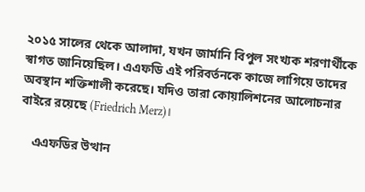২০১৫ সালের থেকে আলাদা, যখন জার্মানি বিপুল সংখ্যক শরণার্থীকে স্বাগত জানিয়েছিল। এএফডি এই পরিবর্তনকে কাজে লাগিয়ে তাদের অবস্থান শক্তিশালী করেছে। যদিও তারা কোয়ালিশনের আলোচনার বাইরে রয়েছে (Friedrich Merz)।

    এএফডির উত্থান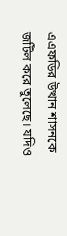এএফডির উত্থান শাসনকে জটিল করে তুলেছে। যদিও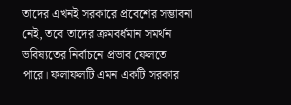তাদের এখনই সরকারে প্রবেশের সম্ভাবনা নেই, তবে তাদের ক্রমবর্ধমান সমর্থন ভবিষ্যতের নির্বাচনে প্রভাব ফেলতে পারে। ফলাফলটি এমন একটি সরকার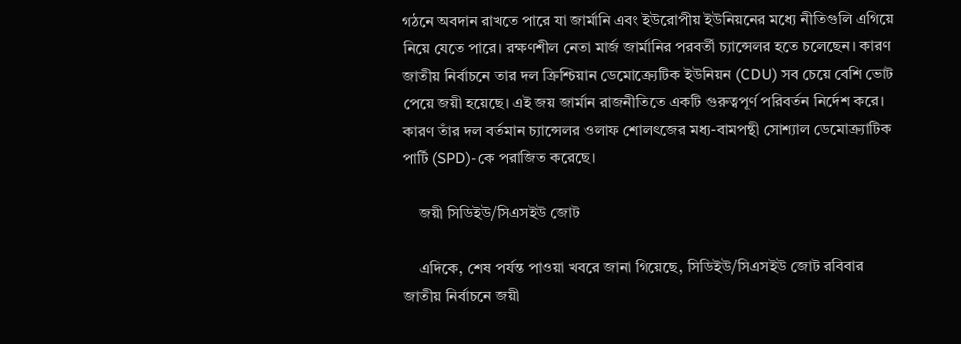গঠনে অবদান রাখতে পারে যা জার্মানি এবং ইউরোপীয় ইউনিয়নের মধ্যে নীতিগুলি এগিয়ে নিয়ে যেতে পারে। রক্ষণশীল নেতা মার্জ জার্মানির পরবর্তী চ্যান্সেলর হতে চলেছেন। কারণ জাতীয় নির্বাচনে তার দল ক্রিশ্চিয়ান ডেমোক্র্যেটিক ইউনিয়ন (CDU) সব চেয়ে বেশি ভোট পেয়ে জয়ী হয়েছে। এই জয় জার্মান রাজনীতিতে একটি গুরুত্বপূর্ণ পরিবর্তন নির্দেশ করে। কারণ তাঁর দল বর্তমান চ্যান্সেলর ওলাফ শোলৎজের মধ্য-বামপন্থী সোশ্যাল ডেমোক্র্যাটিক পার্টি (SPD)-কে পরাজিত করেছে।

    জয়ী সিডিইউ/সিএসইউ জোট

    এদিকে, শেষ পর্যন্ত পাওয়া খবরে জানা গিয়েছে, সিডিইউ/সিএসইউ জোট রবিবার জাতীয় নির্বাচনে জয়ী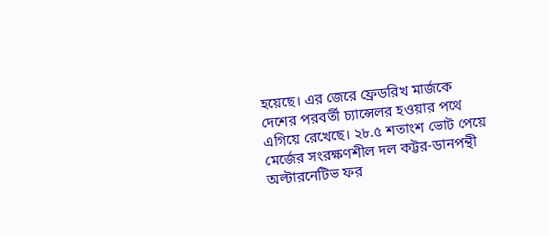হয়েছে। এর জেরে ফ্রেডরিখ মার্জকে দেশের পরবর্তী চ্যান্সেলর হওয়ার পথে এগিয়ে রেখেছে। ২৮.৫ শতাংশ ভোট পেয়ে মের্জের সংরক্ষণশীল দল কট্টর-ডানপন্থী অল্টারনেটিভ ফর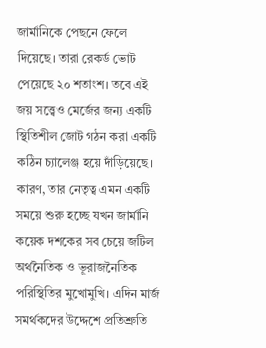জার্মানিকে পেছনে ফেলে দিয়েছে। তারা রেকর্ড ভোট পেয়েছে ২০ শতাংশ। তবে এই জয় সত্ত্বেও মের্জের জন্য একটি স্থিতিশীল জোট গঠন করা একটি কঠিন চ্যালেঞ্জ হয়ে দাঁড়িয়েছে। কারণ, তার নেতৃত্ব এমন একটি সময়ে শুরু হচ্ছে যখন জার্মানি কয়েক দশকের সব চেয়ে জটিল অর্থনৈতিক ও ভূরাজনৈতিক পরিস্থিতির মুখোমুখি। এদিন মার্জ সমর্থকদের উদ্দেশে প্রতিশ্রুতি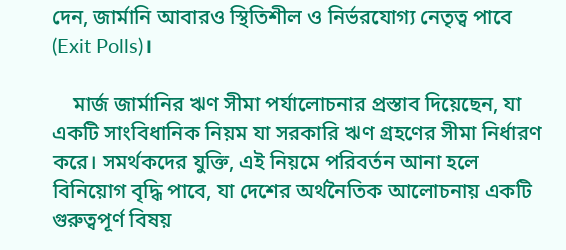দেন, জার্মানি আবারও স্থিতিশীল ও নির্ভরযোগ্য নেতৃত্ব পাবে (Exit Polls)।

    মার্জ জার্মানির ঋণ সীমা পর্যালোচনার প্রস্তাব দিয়েছেন, যা একটি সাংবিধানিক নিয়ম যা সরকারি ঋণ গ্রহণের সীমা নির্ধারণ করে। সমর্থকদের যুক্তি, এই নিয়মে পরিবর্তন আনা হলে বিনিয়োগ বৃদ্ধি পাবে, যা দেশের অর্থনৈতিক আলোচনায় একটি গুরুত্বপূর্ণ বিষয়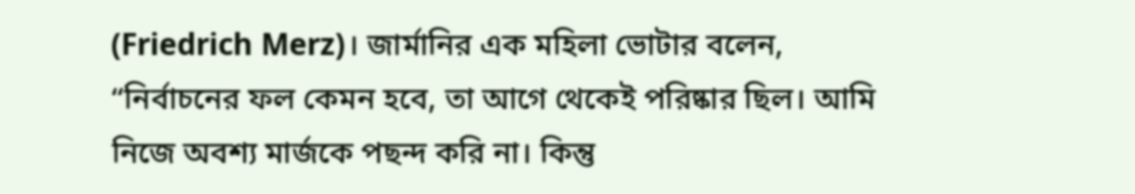(Friedrich Merz)। জার্মানির এক মহিলা ভোটার বলেন, “নির্বাচনের ফল কেমন হবে, তা আগে থেকেই পরিষ্কার ছিল। আমি নিজে অবশ্য মার্জকে পছন্দ করি না। কিন্তু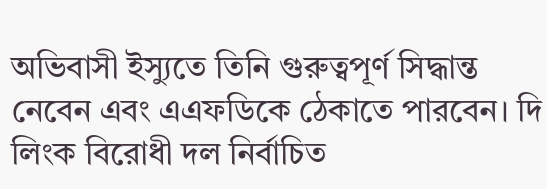অভিবাসী ইস্যুতে তিনি গুরুত্বপূর্ণ সিদ্ধান্ত নেবেন এবং এএফডিকে ঠেকাতে পারবেন। দি লিংক বিরোধী দল নির্বাচিত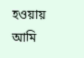হওয়ায় আমি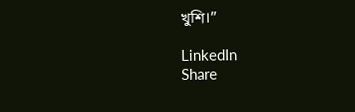খুশি।”

LinkedIn
Share